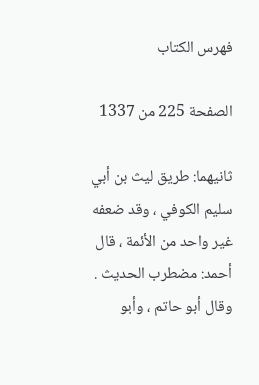فهرس الكتاب

الصفحة 225 من 1337

ثانيهما: طريق ليث بن أبي سليم الكوفي ، وقد ضعفه غير واحد من الأئمة ، قال أحمد: مضطرب الحديث . وقال أبو حاتم ، وأبو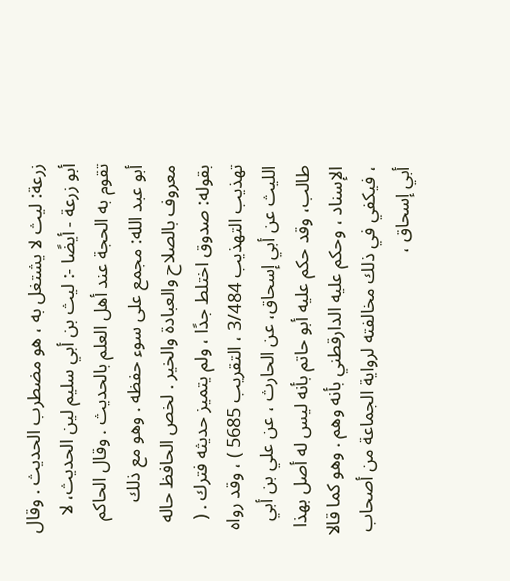زرعة: ليث لا يشتغل به ، هو مضطرب الحديث . وقال أبو زرعة - أيضًا -: ليث بن أبي سليم لين الحديث، لا تقوم به الحجة عند أهل العلم بالحديث . وقال الحاكم أبو عبد الله: مجمع على سوء حفظه . وهو مع ذلك معروف بالصلاح والعبادة والخير . لخص الحافظ حاله بقوله: صدوق اختلط جدًا ، ولم يتميز حديثه فترك . ( تهذيب التهذيب 3/484 ، التقريب 5685 ) ، وقد رواه الليث عن أبي إسحاق، عن الحارث ، عن علي بن أبي طالب، وقد حكم عليه أبو حاتم بأنه ليس له أصل بهذا الإسناد ، وحكم عليه الدارقطني بأنه وهم . وهو كما قالا ، فيكفي في ذلك مخالفته لرواية الجماعة من أصحاب أبي إسحاق ،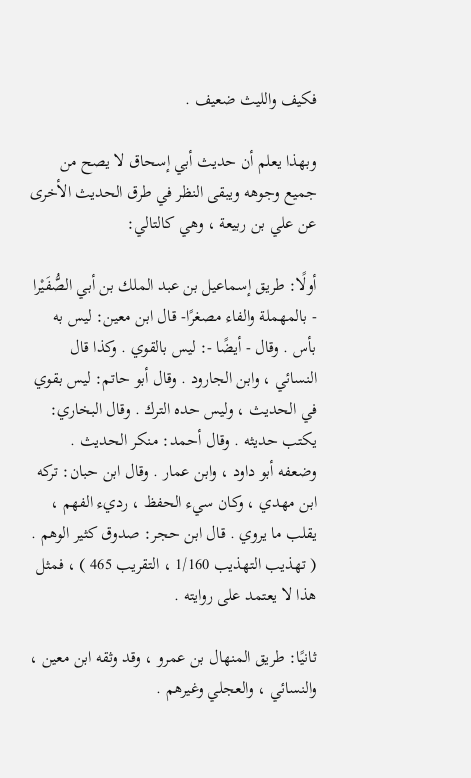فكيف والليث ضعيف .

وبهذا يعلم أن حديث أبي إسحاق لا يصح من جميع وجوهه ويبقى النظر في طرق الحديث الأخرى عن علي بن ربيعة ، وهي كالتالي:

أولًا: طريق إسماعيل بن عبد الملك بن أبي الصُّفَيْرا - بالمهملة والفاء مصغرًا- قال ابن معين: ليس به بأس . وقال - أيضًا -: ليس بالقوي . وكذا قال النسائي ، وابن الجارود . وقال أبو حاتم: ليس بقوي في الحديث ، وليس حده الترك . وقال البخاري: يكتب حديثه . وقال أحمد: منكر الحديث . وضعفه أبو داود ، وابن عمار . وقال ابن حبان: تركه ابن مهدي ، وكان سيء الحفظ ، رديء الفهم ، يقلب ما يروي . قال ابن حجر: صدوق كثير الوهم . ( تهذيب التهذيب 1/160 ، التقريب 465 ) ، فمثل هذا لا يعتمد على روايته .

ثانيًا: طريق المنهال بن عمرو ، وقد وثقه ابن معين ، والنسائي ، والعجلي وغيرهم .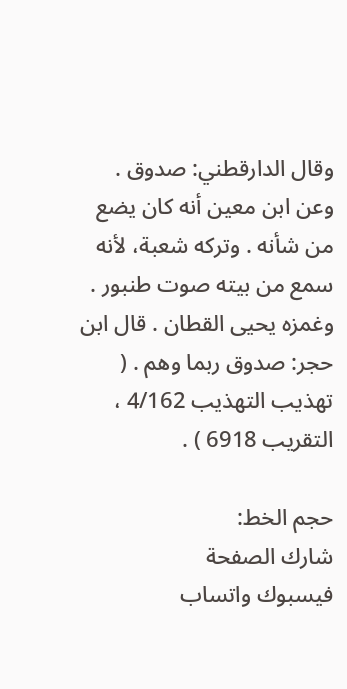وقال الدارقطني: صدوق . وعن ابن معين أنه كان يضع من شأنه . وتركه شعبة، لأنه سمع من بيته صوت طنبور . وغمزه يحيى القطان . قال ابن حجر: صدوق ربما وهم . ( تهذيب التهذيب 4/162 ، التقريب 6918 ) .

حجم الخط:
شارك الصفحة
فيسبوك واتساب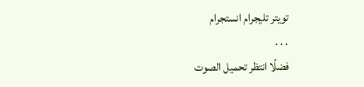تويتر تليجرام انستجرام
. . .
فضلًا انتظر تحميل الصوت